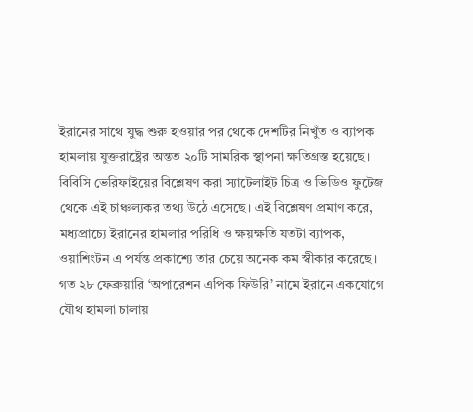ইরানের সাথে যুদ্ধ শুরু হওয়ার পর থেকে দেশটির নিখুঁত ও ব্যাপক হামলায় যুক্তরাষ্ট্রের অন্তত ২০টি সামরিক স্থাপনা ক্ষতিগ্রস্ত হয়েছে। বিবিসি ভেরিফাইয়ের বিশ্লেষণ করা স্যাটেলাইট চিত্র ও ভিডিও ফুটেজ থেকে এই চাঞ্চল্যকর তথ্য উঠে এসেছে। এই বিশ্লেষণ প্রমাণ করে, মধ্যপ্রাচ্যে ইরানের হামলার পরিধি ও ক্ষয়ক্ষতি যতটা ব্যাপক, ওয়াশিংটন এ পর্যন্ত প্রকাশ্যে তার চেয়ে অনেক কম স্বীকার করেছে।
গত ২৮ ফেব্রুয়ারি ‘অপারেশন এপিক ফিউরি’ নামে ইরানে একযোগে যৌথ হামলা চালায়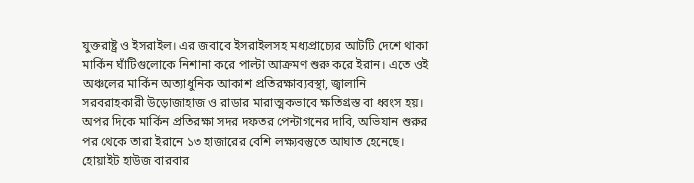যুক্তরাষ্ট্র ও ইসরাইল। এর জবাবে ইসরাইলসহ মধ্যপ্রাচ্যের আটটি দেশে থাকা মার্কিন ঘাঁটিগুলোকে নিশানা করে পাল্টা আক্রমণ শুরু করে ইরান। এতে ওই অঞ্চলের মার্কিন অত্যাধুনিক আকাশ প্রতিরক্ষাব্যবস্থা, জ্বালানি সরবরাহকারী উড়োজাহাজ ও রাডার মারাত্মকভাবে ক্ষতিগ্রস্ত বা ধ্বংস হয়। অপর দিকে মার্কিন প্রতিরক্ষা সদর দফতর পেন্টাগনের দাবি, অভিযান শুরুর পর থেকে তারা ইরানে ১৩ হাজারের বেশি লক্ষ্যবস্তুতে আঘাত হেনেছে। হোয়াইট হাউজ বারবার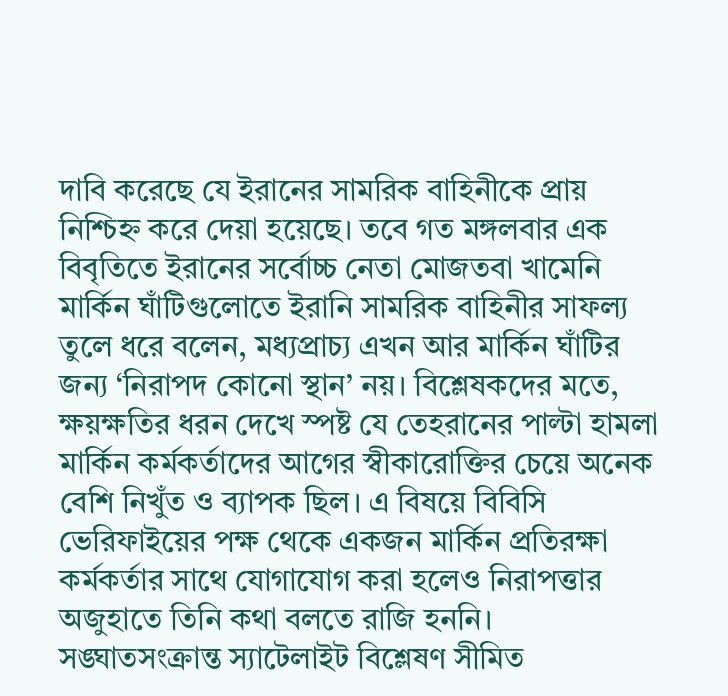দাবি করেছে যে ইরানের সামরিক বাহিনীকে প্রায় নিশ্চিহ্ন করে দেয়া হয়েছে। তবে গত মঙ্গলবার এক বিবৃতিতে ইরানের সর্বোচ্চ নেতা মোজতবা খামেনি মার্কিন ঘাঁটিগুলোতে ইরানি সামরিক বাহিনীর সাফল্য তুলে ধরে বলেন, মধ্যপ্রাচ্য এখন আর মার্কিন ঘাঁটির জন্য ‘নিরাপদ কোনো স্থান’ নয়। বিশ্লেষকদের মতে, ক্ষয়ক্ষতির ধরন দেখে স্পষ্ট যে তেহরানের পাল্টা হামলা মার্কিন কর্মকর্তাদের আগের স্বীকারোক্তির চেয়ে অনেক বেশি নিখুঁত ও ব্যাপক ছিল। এ বিষয়ে বিবিসি ভেরিফাইয়ের পক্ষ থেকে একজন মার্কিন প্রতিরক্ষা কর্মকর্তার সাথে যোগাযোগ করা হলেও নিরাপত্তার অজুহাতে তিনি কথা বলতে রাজি হননি।
সঙ্ঘাতসংক্রান্ত স্যাটেলাইট বিশ্লেষণ সীমিত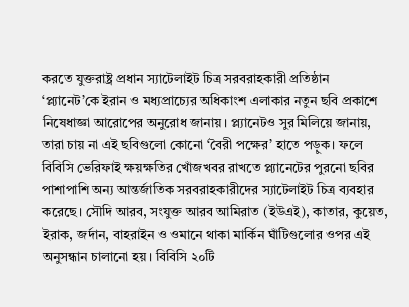করতে যুক্তরাষ্ট্র প্রধান স্যাটেলাইট চিত্র সরবরাহকারী প্রতিষ্ঠান ‘প্ল্যানেট’কে ইরান ও মধ্যপ্রাচ্যের অধিকাংশ এলাকার নতুন ছবি প্রকাশে নিষেধাজ্ঞা আরোপের অনুরোধ জানায়। প্ল্যানেটও সুর মিলিয়ে জানায়, তারা চায় না এই ছবিগুলো কোনো ‘বৈরী পক্ষের’ হাতে পড়ুক। ফলে বিবিসি ভেরিফাই ক্ষয়ক্ষতির খোঁজখবর রাখতে প্ল্যানেটের পুরনো ছবির পাশাপাশি অন্য আন্তর্জাতিক সরবরাহকারীদের স্যাটেলাইট চিত্র ব্যবহার করেছে। সৌদি আরব, সংযুক্ত আরব আমিরাত (ইউএই), কাতার, কুয়েত, ইরাক, জর্দান, বাহরাইন ও ওমানে থাকা মার্কিন ঘাঁটিগুলোর ওপর এই অনুসন্ধান চালানো হয়। বিবিসি ২০টি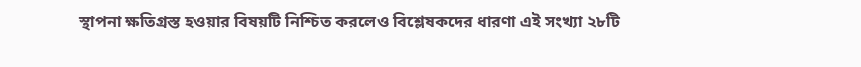স্থাপনা ক্ষতিগ্রস্ত হওয়ার বিষয়টি নিশ্চিত করলেও বিশ্লেষকদের ধারণা এই সংখ্যা ২৮টি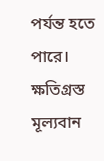পর্যন্ত হতে পারে।
ক্ষতিগ্রস্ত মূল্যবান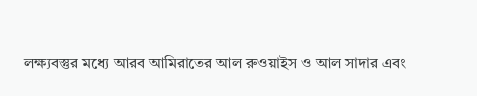লক্ষ্যবস্তুর মধ্যে আরব আমিরাতের আল রুওয়াইস ও আল সাদার এবং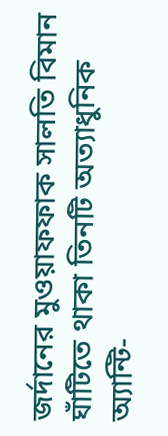জর্দানের মুওয়াফফাক সালতি বিমান ঘাঁটিতে থাকা তিনটি অত্যাধুনিক অ্যান্টি-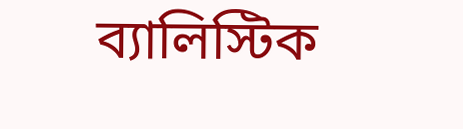ব্যালিস্টিক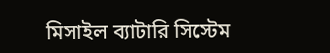মিসাইল ব্যাটারি সিস্টেম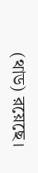(থাড) রয়েছে।